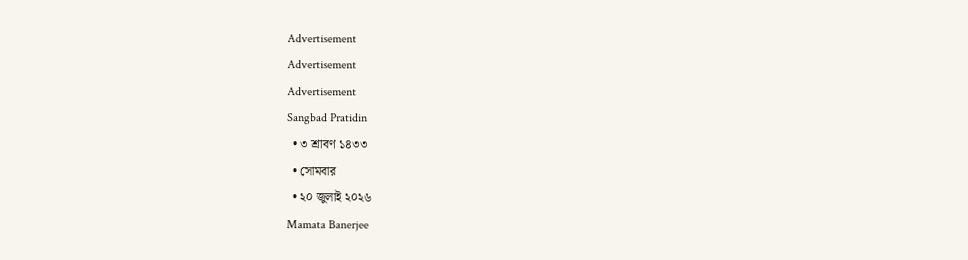Advertisement
Advertisement
Advertisement
Sangbad Pratidin
  • ৩ শ্রাবণ ১৪৩৩
  • সোমবার
  • ২০ জুলাই ২০২৬
Mamata Banerjee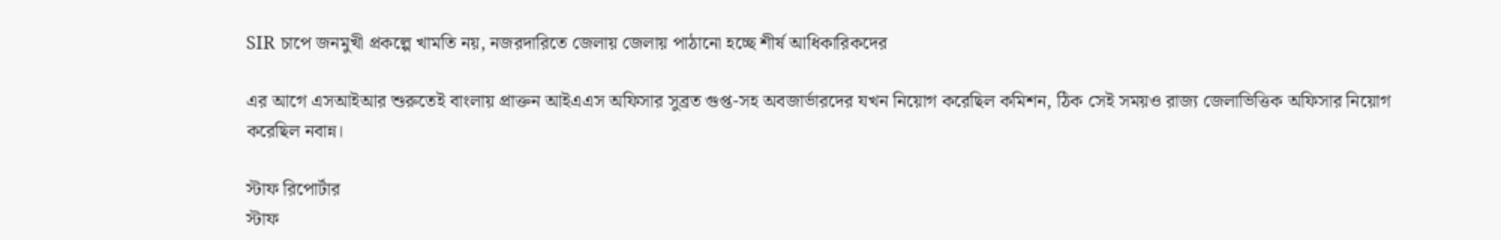SIR চাপে জনমুখী প্রকল্পে খামতি নয়, নজরদারিতে জেলায় জেলায় পাঠানো হচ্ছে শীর্ষ আধিকারিকদের

এর আগে এসআইআর শুরুতেই বাংলায় প্রাক্তন আইএএস অফিসার সুব্রত গুপ্ত-সহ অবজার্ভারদের যখন নিয়োগ করেছিল কমিশন, ঠিক সেই সময়ও রাজ্য জেলাভিত্তিক অফিসার নিয়োগ করেছিল নবান্ন।

স্টাফ রিপোর্টার
স্টাফ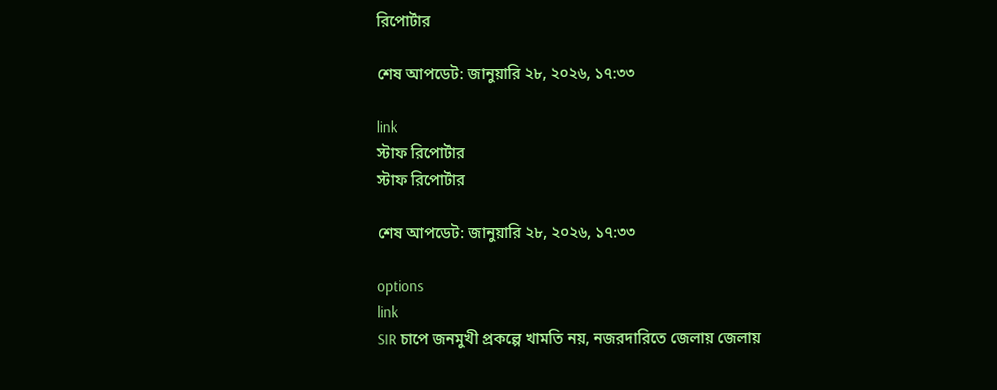রিপোর্টার

শেষ আপডেট: জানুয়ারি ২৮, ২০২৬, ১৭:৩৩

link
স্টাফ রিপোর্টার
স্টাফ রিপোর্টার

শেষ আপডেট: জানুয়ারি ২৮, ২০২৬, ১৭:৩৩

options
link
SIR চাপে জনমুখী প্রকল্পে খামতি নয়, নজরদারিতে জেলায় জেলায়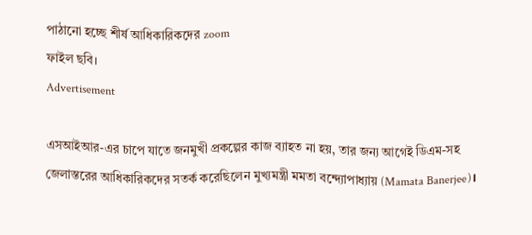পাঠানো হচ্ছে শীর্ষ আধিকারিকদের zoom
ফাইল ছবি।
Advertisement

এসআইআর-এর চাপে যাতে জনমুখী প্রকল্পের কাজ ব্যাহত না হয়, তার জন্য আগেই ডিএম-সহ জেলাস্তরের আধিকারিকদের সতর্ক করেছিলেন মুখ্যমন্ত্রী মমতা বন্দ্যোপাধ্যায় (Mamata Banerjee)।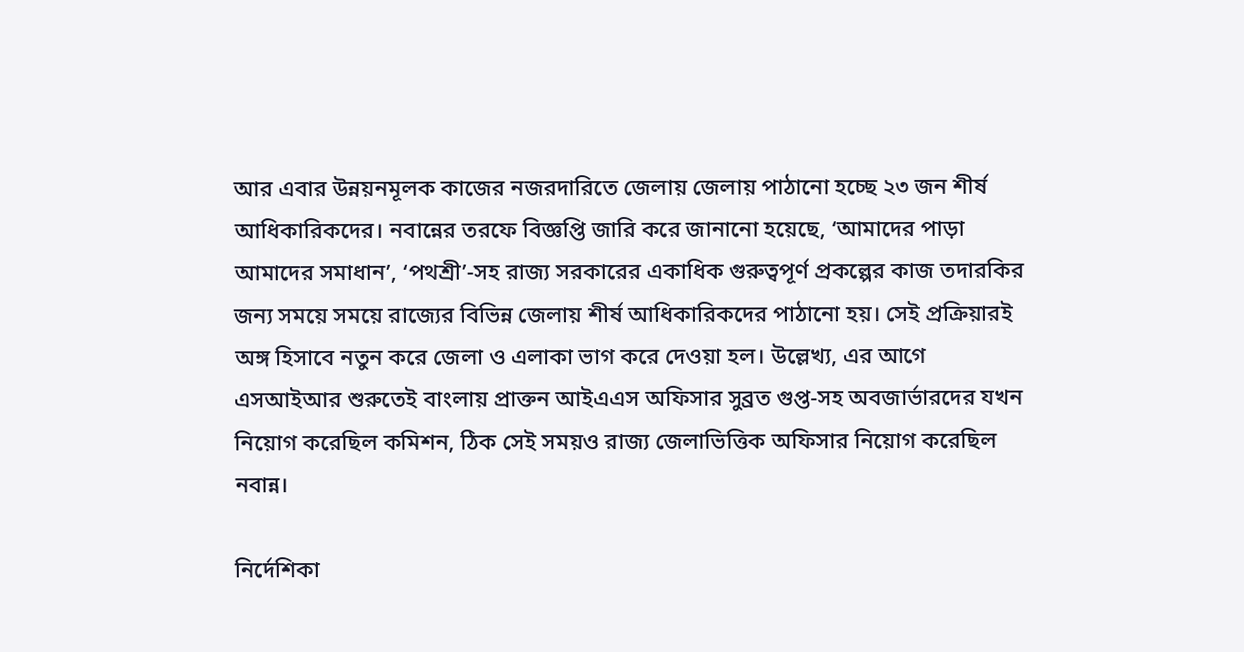আর এবার উন্নয়নমূলক কাজের নজরদারিতে জেলায় জেলায় পাঠানো হচ্ছে ২৩ জন শীর্ষ আধিকারিকদের। নবান্নের তরফে বিজ্ঞপ্তি জারি করে জানানো হয়েছে, ‘আমাদের পাড়া আমাদের সমাধান’, ‘পথশ্রী’-সহ রাজ্য সরকারের একাধিক গুরুত্বপূর্ণ প্রকল্পের কাজ তদারকির জন্য সময়ে সময়ে রাজ্যের বিভিন্ন জেলায় শীর্ষ আধিকারিকদের পাঠানো হয়। সেই প্রক্রিয়ারই অঙ্গ হিসাবে নতুন করে জেলা ও এলাকা ভাগ করে দেওয়া হল। উল্লেখ্য, এর আগে এসআইআর শুরুতেই বাংলায় প্রাক্তন আইএএস অফিসার সুব্রত গুপ্ত-সহ অবজার্ভারদের যখন নিয়োগ করেছিল কমিশন, ঠিক সেই সময়ও রাজ্য জেলাভিত্তিক অফিসার নিয়োগ করেছিল নবান্ন।

নির্দেশিকা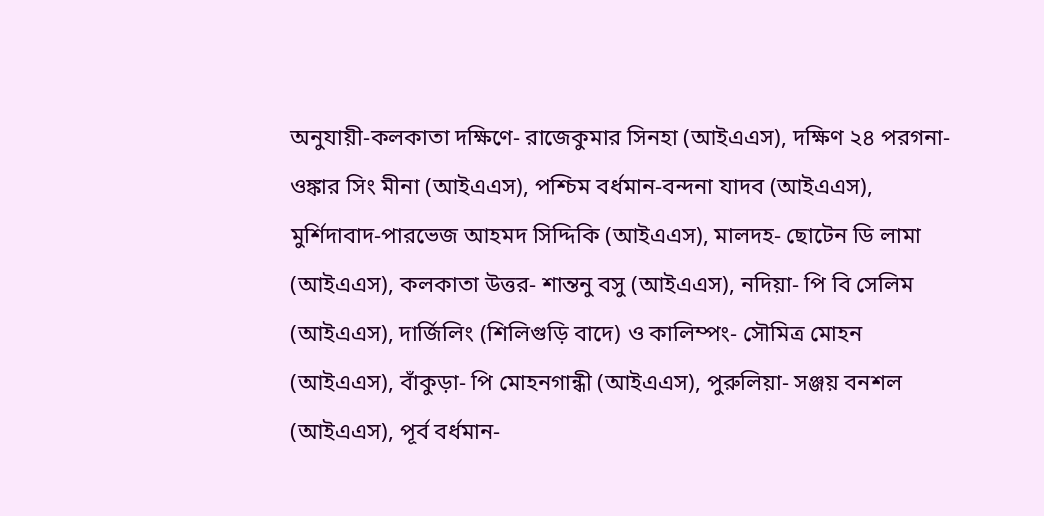অনুযায়ী-কলকাতা দক্ষিণে- রাজেকুমার সিনহা (আইএএস), দক্ষিণ ২৪ পরগনা-ওঙ্কার সিং মীনা (আইএএস), পশ্চিম বর্ধমান-বন্দনা যাদব (আইএএস), মুর্শিদাবাদ-পারভেজ আহমদ সিদ্দিকি (আইএএস), মালদহ- ছোটেন ডি লামা (আইএএস), কলকাতা উত্তর- শান্তনু বসু (আইএএস), নদিয়া- পি বি সেলিম (আইএএস), দার্জিলিং (শিলিগুড়ি বাদে) ও কালিম্পং- সৌমিত্র মোহন (আইএএস), বাঁকুড়া- পি মোহনগান্ধী (আইএএস), পুরুলিয়া- সঞ্জয় বনশল (আইএএস), পূর্ব বর্ধমান-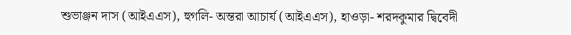শুভাঞ্জন দাস (আইএএস), হুগলি- অন্তরা আচার্য (আইএএস), হাওড়া- শরদকুমার দ্বিবেদী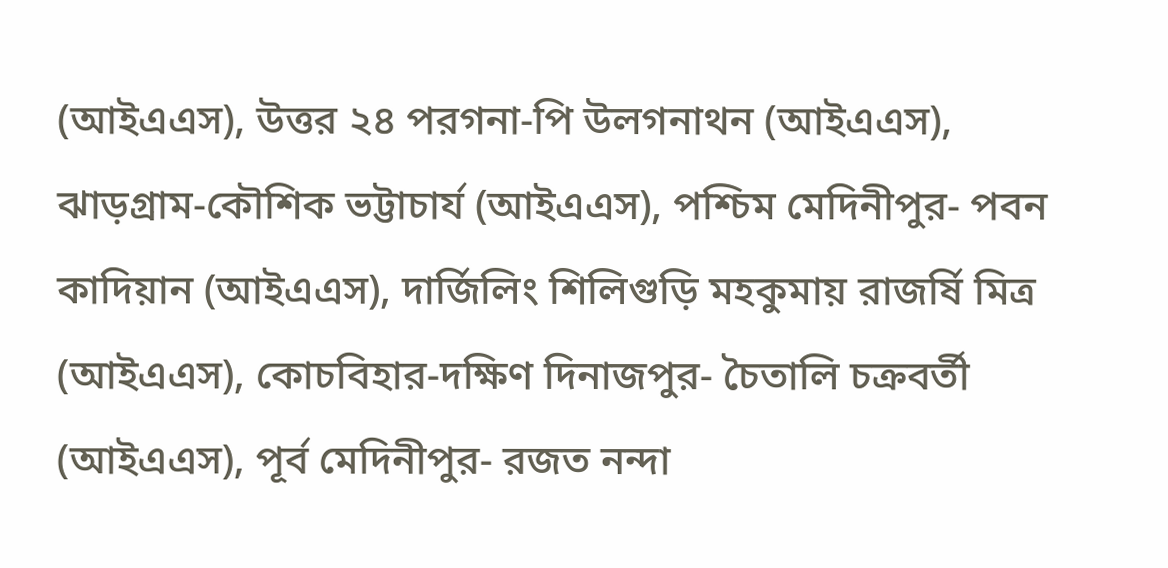(আইএএস), উত্তর ২৪ পরগনা-পি উলগনাথন (আইএএস), ঝাড়গ্রাম-কৌশিক ভট্টাচার্য (আইএএস), পশ্চিম মেদিনীপুর- পবন কাদিয়ান (আইএএস), দার্জিলিং শিলিগুড়ি মহকুমায় রাজর্ষি মিত্র (আইএএস), কোচবিহার-দক্ষিণ দিনাজপুর- চৈতালি চক্রবর্তী (আইএএস), পূর্ব মেদিনীপুর- রজত নন্দা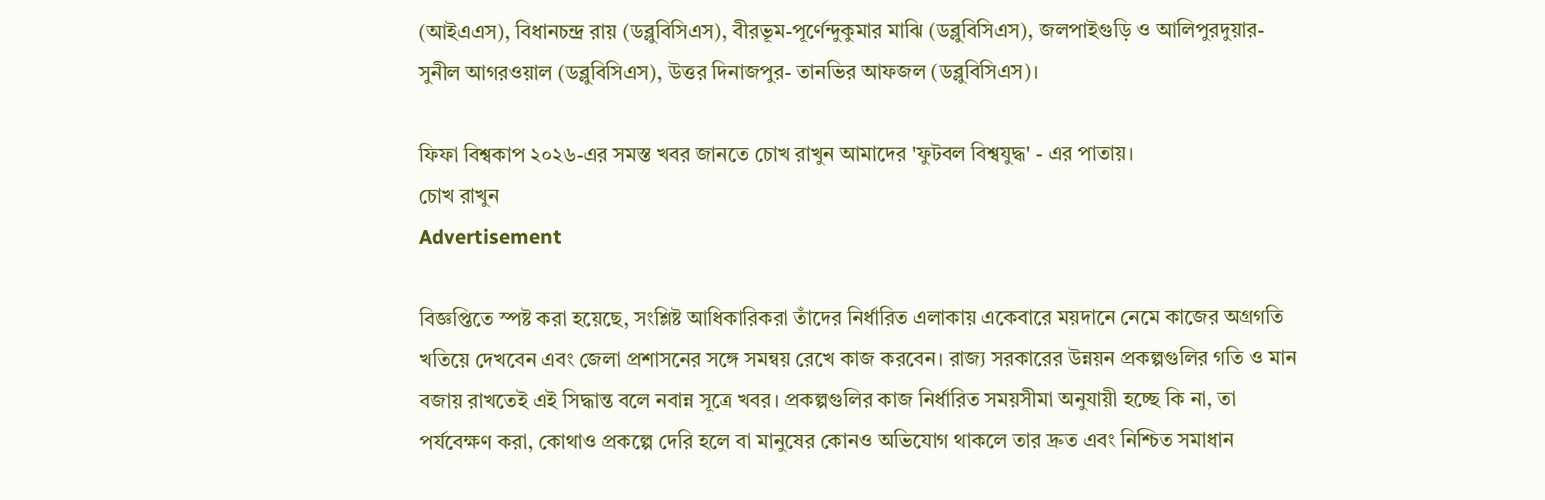(আইএএস), বিধানচন্দ্র রায় (ডব্লুবিসিএস), বীরভূম-পূর্ণেন্দুকুমার মাঝি (ডব্লুবিসিএস), জলপাইগুড়ি ও আলিপুরদুয়ার- সুনীল আগরওয়াল (ডব্লুবিসিএস), উত্তর দিনাজপুর- তানভির আফজল (ডব্লুবিসিএস)।

ফিফা বিশ্বকাপ ২০২৬-এর সমস্ত খবর জানতে চোখ রাখুন আমাদের 'ফুটবল বিশ্বযুদ্ধ' - এর পাতায়।
চোখ রাখুন
Advertisement

বিজ্ঞপ্তিতে স্পষ্ট করা হয়েছে, সংশ্লিষ্ট আধিকারিকরা তাঁদের নির্ধারিত এলাকায় একেবারে ময়দানে নেমে কাজের অগ্রগতি খতিয়ে দেখবেন এবং জেলা প্রশাসনের সঙ্গে সমন্বয় রেখে কাজ করবেন। রাজ্য সরকারের উন্নয়ন প্রকল্পগুলির গতি ও মান বজায় রাখতেই এই সিদ্ধান্ত বলে নবান্ন সূত্রে খবর। প্রকল্পগুলির কাজ নির্ধারিত সময়সীমা অনুযায়ী হচ্ছে কি না, তা পর্যবেক্ষণ করা, কোথাও প্রকল্পে দেরি হলে বা মানুষের কোনও অভিযোগ থাকলে তার দ্রুত এবং নিশ্চিত সমাধান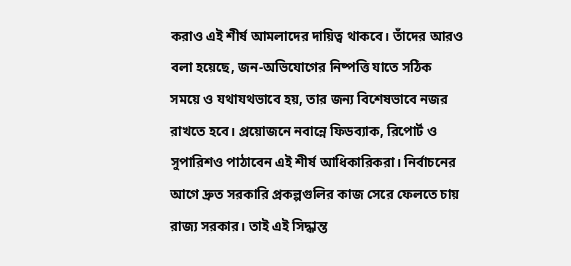করাও এই শীর্ষ আমলাদের দায়িত্ব থাকবে। তাঁদের আরও বলা হয়েছে, জন-অভিযোগের নিষ্পত্তি যাতে সঠিক সময়ে ও যথাযথভাবে হয়, তার জন্য বিশেষভাবে নজর রাখতে হবে। প্রয়োজনে নবান্নে ফিডব্যাক, রিপোর্ট ও সুপারিশও পাঠাবেন এই শীর্ষ আধিকারিকরা। নির্বাচনের আগে দ্রুত সরকারি প্রকল্পগুলির কাজ সেরে ফেলতে চায় রাজ্য সরকার। তাই এই সিদ্ধান্ত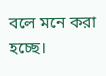বলে মনে করা হচ্ছে।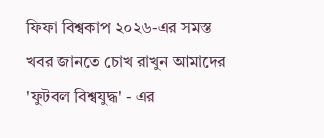ফিফা বিশ্বকাপ ২০২৬-এর সমস্ত খবর জানতে চোখ রাখুন আমাদের 'ফুটবল বিশ্বযুদ্ধ' - এর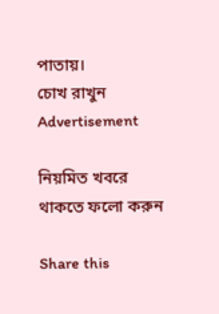পাতায়।
চোখ রাখুন
Advertisement

নিয়মিত খবরে থাকতে ফলো করুন

Share this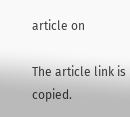article on

The article link is copied.